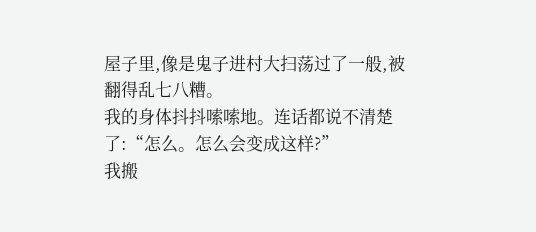屋子里,像是鬼子进村大扫荡过了一般,被翻得乱七八糟。
我的身体抖抖嗦嗦地。连话都说不清楚了:“怎么。怎么会变成这样?”
我搬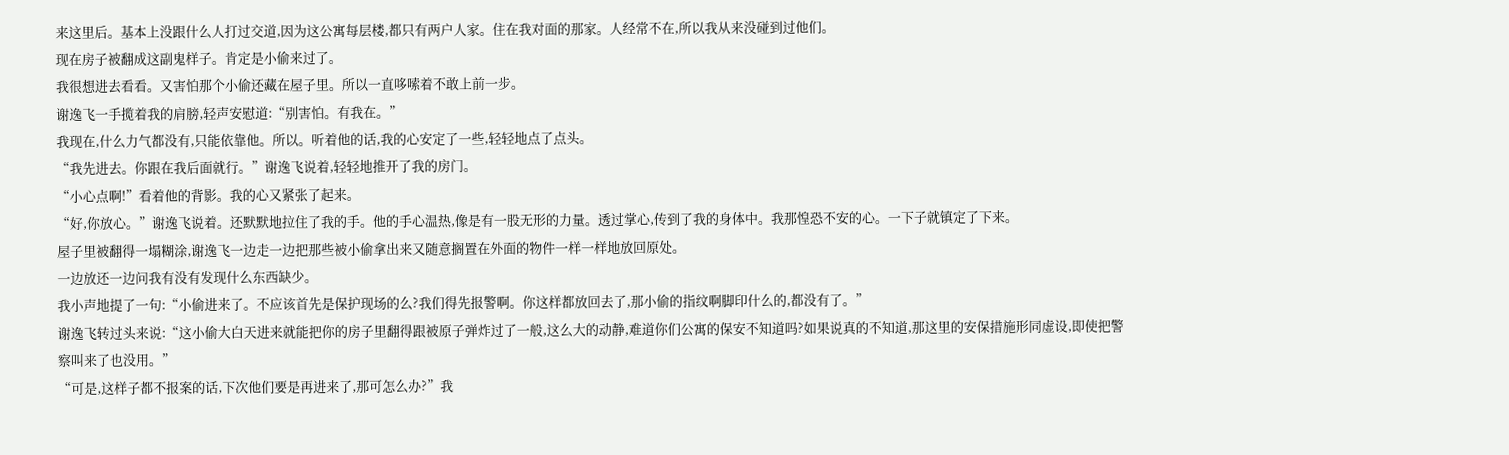来这里后。基本上没跟什么人打过交道,因为这公寓每层楼,都只有两户人家。住在我对面的那家。人经常不在,所以我从来没碰到过他们。
现在房子被翻成这副鬼样子。肯定是小偷来过了。
我很想进去看看。又害怕那个小偷还藏在屋子里。所以一直哆嗦着不敢上前一步。
谢逸飞一手揽着我的肩膀,轻声安慰道:“别害怕。有我在。”
我现在,什么力气都没有,只能依靠他。所以。听着他的话,我的心安定了一些,轻轻地点了点头。
“我先进去。你跟在我后面就行。”谢逸飞说着,轻轻地推开了我的房门。
“小心点啊!”看着他的背影。我的心又紧张了起来。
“好,你放心。”谢逸飞说着。还默默地拉住了我的手。他的手心温热,像是有一股无形的力量。透过掌心,传到了我的身体中。我那惶恐不安的心。一下子就镇定了下来。
屋子里被翻得一塌糊涂,谢逸飞一边走一边把那些被小偷拿出来又随意搁置在外面的物件一样一样地放回原处。
一边放还一边问我有没有发现什么东西缺少。
我小声地提了一句:“小偷进来了。不应该首先是保护现场的么?我们得先报警啊。你这样都放回去了,那小偷的指纹啊脚印什么的,都没有了。”
谢逸飞转过头来说:“这小偷大白天进来就能把你的房子里翻得跟被原子弹炸过了一般,这么大的动静,难道你们公寓的保安不知道吗?如果说真的不知道,那这里的安保措施形同虚设,即使把警察叫来了也没用。”
“可是,这样子都不报案的话,下次他们要是再进来了,那可怎么办?”我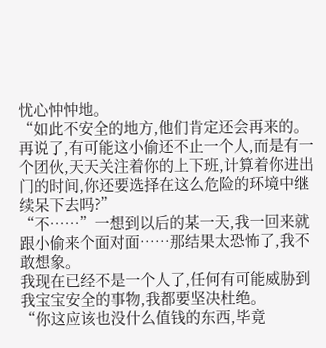忧心忡忡地。
“如此不安全的地方,他们肯定还会再来的。再说了,有可能这小偷还不止一个人,而是有一个团伙,天天关注着你的上下班,计算着你进出门的时间,你还要选择在这么危险的环境中继续呆下去吗?”
“不……”一想到以后的某一天,我一回来就跟小偷来个面对面……那结果太恐怖了,我不敢想象。
我现在已经不是一个人了,任何有可能威胁到我宝宝安全的事物,我都要坚决杜绝。
“你这应该也没什么值钱的东西,毕竟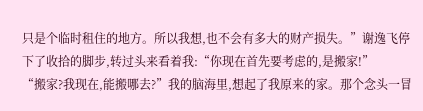只是个临时租住的地方。所以我想,也不会有多大的财产损失。”谢逸飞停下了收拾的脚步,转过头来看着我:“你现在首先要考虑的,是搬家!”
“搬家?我现在,能搬哪去?”我的脑海里,想起了我原来的家。那个念头一冒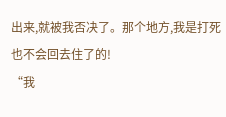出来,就被我否决了。那个地方,我是打死也不会回去住了的!
“我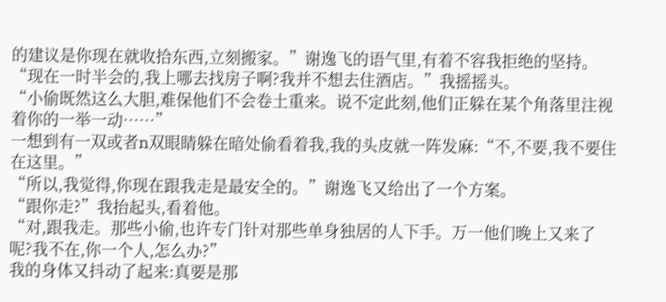的建议是你现在就收拾东西,立刻搬家。”谢逸飞的语气里,有着不容我拒绝的坚持。
“现在一时半会的,我上哪去找房子啊?我并不想去住酒店。”我摇摇头。
“小偷既然这么大胆,难保他们不会卷土重来。说不定此刻,他们正躲在某个角落里注视着你的一举一动……”
一想到有一双或者n双眼睛躲在暗处偷看着我,我的头皮就一阵发麻:“不,不要,我不要住在这里。”
“所以,我觉得,你现在跟我走是最安全的。”谢逸飞又给出了一个方案。
“跟你走?”我抬起头,看着他。
“对,跟我走。那些小偷,也许专门针对那些单身独居的人下手。万一他们晚上又来了呢?我不在,你一个人,怎么办?”
我的身体又抖动了起来:真要是那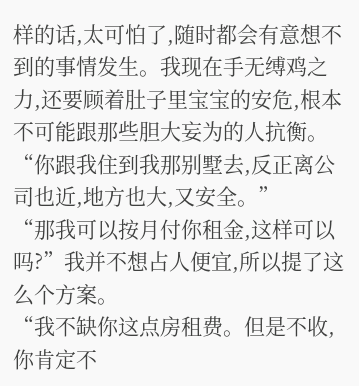样的话,太可怕了,随时都会有意想不到的事情发生。我现在手无缚鸡之力,还要顾着肚子里宝宝的安危,根本不可能跟那些胆大妄为的人抗衡。
“你跟我住到我那别墅去,反正离公司也近,地方也大,又安全。”
“那我可以按月付你租金,这样可以吗?”我并不想占人便宜,所以提了这么个方案。
“我不缺你这点房租费。但是不收,你肯定不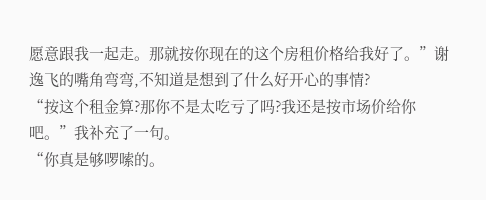愿意跟我一起走。那就按你现在的这个房租价格给我好了。”谢逸飞的嘴角弯弯,不知道是想到了什么好开心的事情?
“按这个租金算?那你不是太吃亏了吗?我还是按市场价给你吧。”我补充了一句。
“你真是够啰嗦的。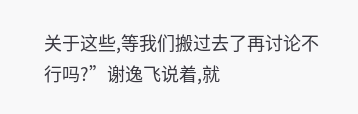关于这些,等我们搬过去了再讨论不行吗?”谢逸飞说着,就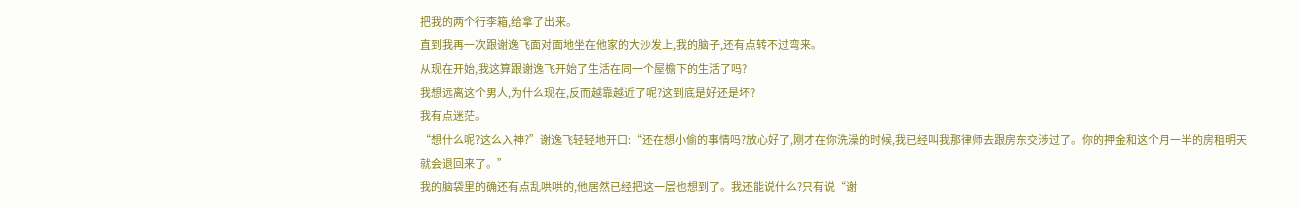把我的两个行李箱,给拿了出来。
直到我再一次跟谢逸飞面对面地坐在他家的大沙发上,我的脑子,还有点转不过弯来。
从现在开始,我这算跟谢逸飞开始了生活在同一个屋檐下的生活了吗?
我想远离这个男人,为什么现在,反而越靠越近了呢?这到底是好还是坏?
我有点迷茫。
“想什么呢?这么入神?”谢逸飞轻轻地开口:“还在想小偷的事情吗?放心好了,刚才在你洗澡的时候,我已经叫我那律师去跟房东交涉过了。你的押金和这个月一半的房租明天就会退回来了。”
我的脑袋里的确还有点乱哄哄的,他居然已经把这一层也想到了。我还能说什么?只有说“谢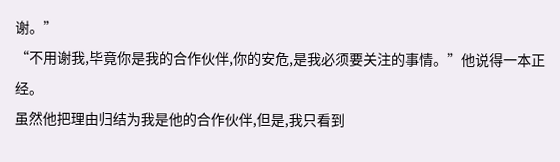谢。”
“不用谢我,毕竟你是我的合作伙伴,你的安危,是我必须要关注的事情。”他说得一本正经。
虽然他把理由归结为我是他的合作伙伴,但是,我只看到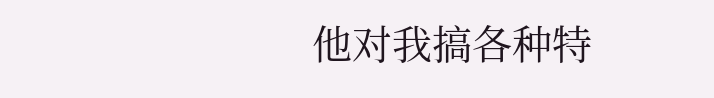他对我搞各种特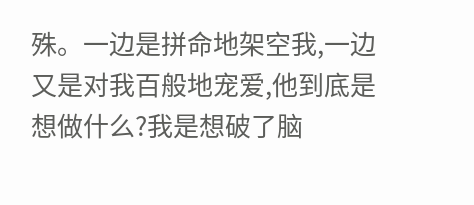殊。一边是拼命地架空我,一边又是对我百般地宠爱,他到底是想做什么?我是想破了脑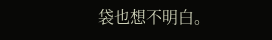袋也想不明白。